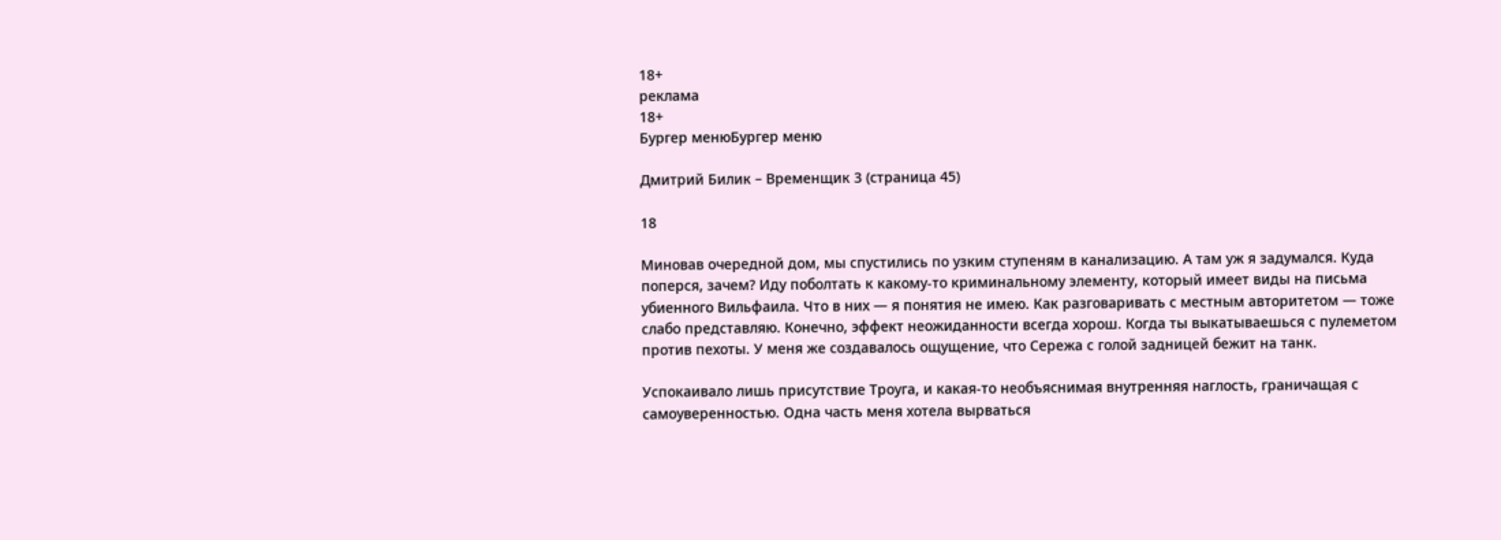18+
реклама
18+
Бургер менюБургер меню

Дмитрий Билик – Временщик 3 (страница 45)

18

Миновав очередной дом, мы спустились по узким ступеням в канализацию. А там уж я задумался. Куда поперся, зачем? Иду поболтать к какому-то криминальному элементу, который имеет виды на письма убиенного Вильфаила. Что в них — я понятия не имею. Как разговаривать с местным авторитетом — тоже слабо представляю. Конечно, эффект неожиданности всегда хорош. Когда ты выкатываешься с пулеметом против пехоты. У меня же создавалось ощущение, что Сережа с голой задницей бежит на танк.

Успокаивало лишь присутствие Троуга, и какая-то необъяснимая внутренняя наглость, граничащая с самоуверенностью. Одна часть меня хотела вырваться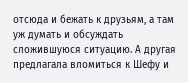отсюда и бежать к друзьям, а там уж думать и обсуждать сложившуюся ситуацию. А другая предлагала вломиться к Шефу и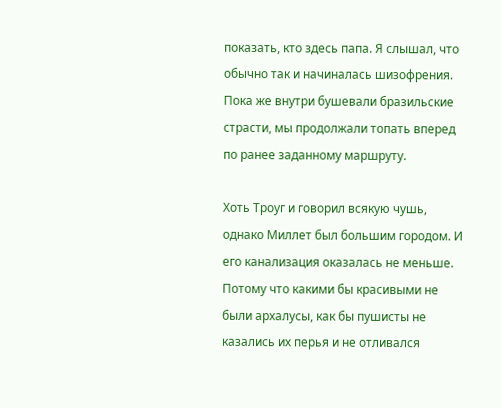показать, кто здесь папа. Я слышал, что обычно так и начиналась шизофрения. Пока же внутри бушевали бразильские страсти, мы продолжали топать вперед по ранее заданному маршруту.

Хоть Троуг и говорил всякую чушь, однако Миллет был большим городом. И его канализация оказалась не меньше. Потому что какими бы красивыми не были архалусы, как бы пушисты не казались их перья и не отливался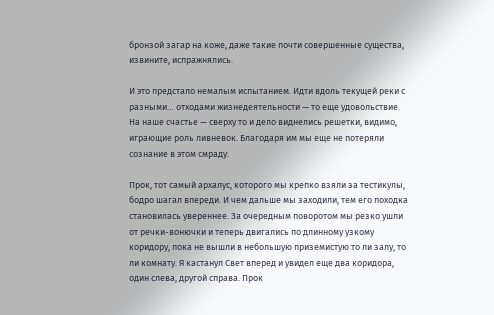бронзой загар на коже, даже такие почти совершенные существа, извините, испражнялись.

И это предстало немалым испытанием. Идти вдоль текущей реки с разными… отходами жизнедеятельности — то еще удовольствие. На наше счастье — сверху то и дело виднелись решетки, видимо, играющие роль ливневок. Благодаря им мы еще не потеряли сознание в этом смраду.

Прок, тот самый архалус, которого мы крепко взяли за тестикулы, бодро шагал впереди. И чем дальше мы заходили, тем его походка становилась увереннее. За очередным поворотом мы резко ушли от речки-вонючки и теперь двигались по длинному узкому коридору, пока не вышли в небольшую приземистую то ли залу, то ли комнату. Я кастанул Свет вперед и увидел еще два коридора, один слева, другой справа. Прок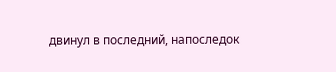двинул в последний, напоследок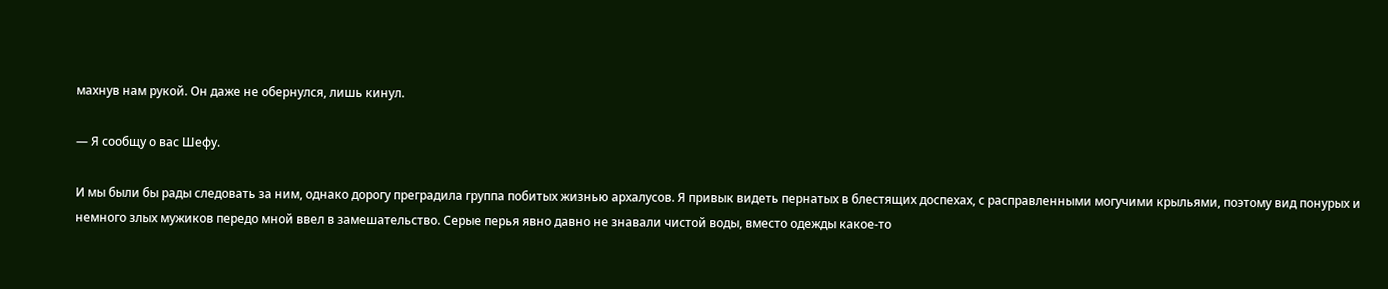махнув нам рукой. Он даже не обернулся, лишь кинул.

— Я сообщу о вас Шефу.

И мы были бы рады следовать за ним, однако дорогу преградила группа побитых жизнью архалусов. Я привык видеть пернатых в блестящих доспехах, с расправленными могучими крыльями, поэтому вид понурых и немного злых мужиков передо мной ввел в замешательство. Серые перья явно давно не знавали чистой воды, вместо одежды какое-то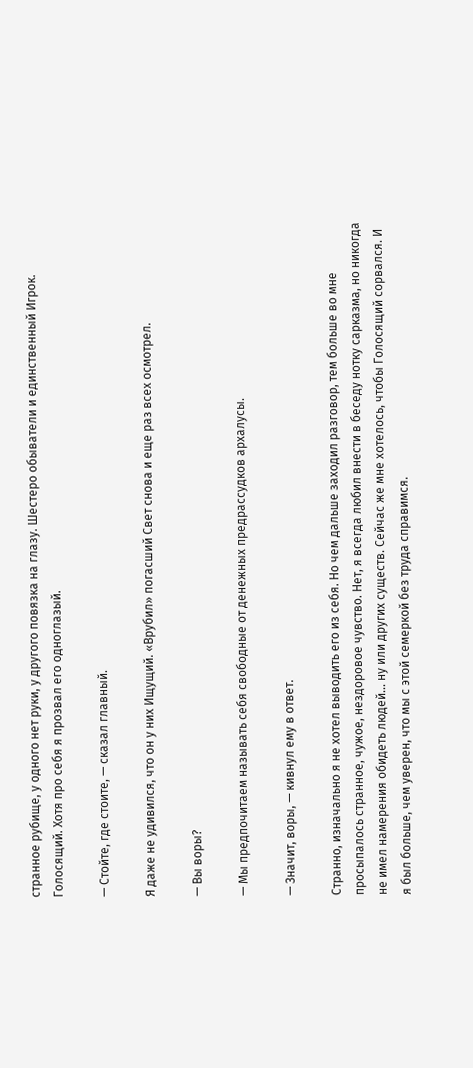странное рубище, у одного нет руки, у другого повязка на глазу. Шестеро обыватели и единственный Игрок. Голосящий. Хотя про себя я прозвал его одноглазый.

— Стойте, где стоите, — сказал главный.

Я даже не удивился, что он у них Ищущий. «Врубил» погасший Свет снова и еще раз всех осмотрел.

— Вы воры?

— Мы предпочитаем называть себя свободные от денежных предрассудков архалусы.

— Значит, воры, — кивнул ему в ответ.

Странно, изначально я не хотел выводить его из себя. Но чем дальше заходил разговор, тем больше во мне просыпалось странное, чужое, нездоровое чувство. Нет, я всегда любил внести в беседу нотку сарказма, но никогда не имел намерения обидеть людей… ну или других существ. Сейчас же мне хотелось, чтобы Голосящий сорвался. И я был больше, чем уверен, что мы с этой семеркой без труда справимся.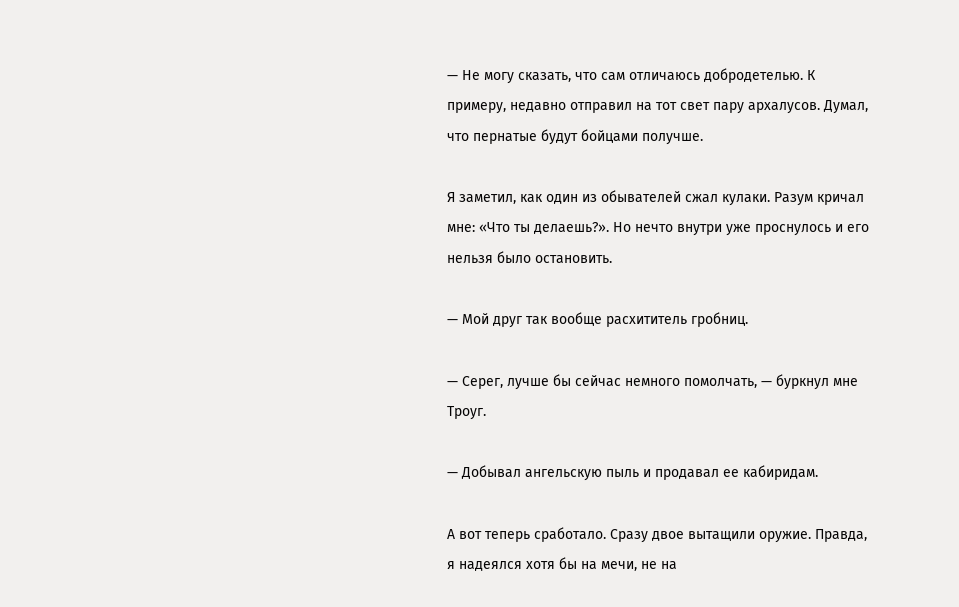— Не могу сказать, что сам отличаюсь добродетелью. К примеру, недавно отправил на тот свет пару архалусов. Думал, что пернатые будут бойцами получше.

Я заметил, как один из обывателей сжал кулаки. Разум кричал мне: «Что ты делаешь?». Но нечто внутри уже проснулось и его нельзя было остановить.

— Мой друг так вообще расхититель гробниц.

— Серег, лучше бы сейчас немного помолчать, — буркнул мне Троуг.

— Добывал ангельскую пыль и продавал ее кабиридам.

А вот теперь сработало. Сразу двое вытащили оружие. Правда, я надеялся хотя бы на мечи, не на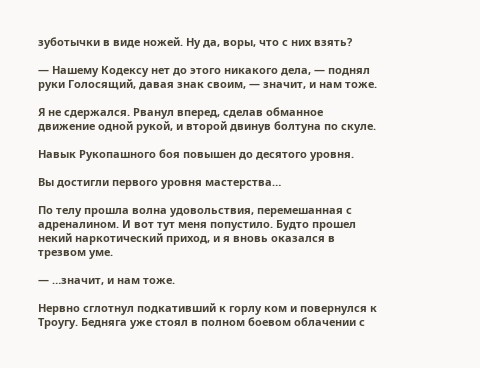зуботычки в виде ножей. Ну да, воры, что с них взять?

— Нашему Кодексу нет до этого никакого дела, — поднял руки Голосящий, давая знак своим, — значит, и нам тоже.

Я не сдержался. Рванул вперед, сделав обманное движение одной рукой, и второй двинув болтуна по скуле.

Навык Рукопашного боя повышен до десятого уровня.

Вы достигли первого уровня мастерства…

По телу прошла волна удовольствия, перемешанная с адреналином. И вот тут меня попустило. Будто прошел некий наркотический приход, и я вновь оказался в трезвом уме.

— …значит, и нам тоже.

Нервно сглотнул подкативший к горлу ком и повернулся к Троугу. Бедняга уже стоял в полном боевом облачении с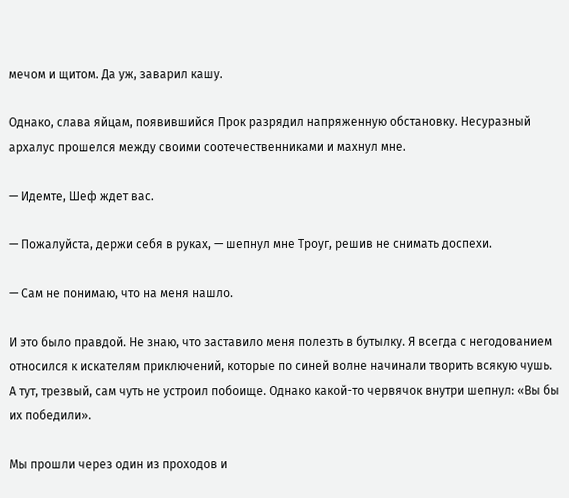мечом и щитом. Да уж, заварил кашу.

Однако, слава яйцам, появившийся Прок разрядил напряженную обстановку. Несуразный архалус прошелся между своими соотечественниками и махнул мне.

— Идемте, Шеф ждет вас.

— Пожалуйста, держи себя в руках, — шепнул мне Троуг, решив не снимать доспехи.

— Сам не понимаю, что на меня нашло.

И это было правдой. Не знаю, что заставило меня полезть в бутылку. Я всегда с негодованием относился к искателям приключений, которые по синей волне начинали творить всякую чушь. А тут, трезвый, сам чуть не устроил побоище. Однако какой-то червячок внутри шепнул: «Вы бы их победили».

Мы прошли через один из проходов и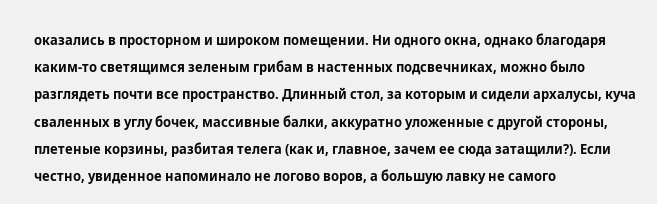оказались в просторном и широком помещении. Ни одного окна, однако благодаря каким-то светящимся зеленым грибам в настенных подсвечниках, можно было разглядеть почти все пространство. Длинный стол, за которым и сидели архалусы, куча сваленных в углу бочек, массивные балки, аккуратно уложенные с другой стороны, плетеные корзины, разбитая телега (как и, главное, зачем ее сюда затащили?). Если честно, увиденное напоминало не логово воров, а большую лавку не самого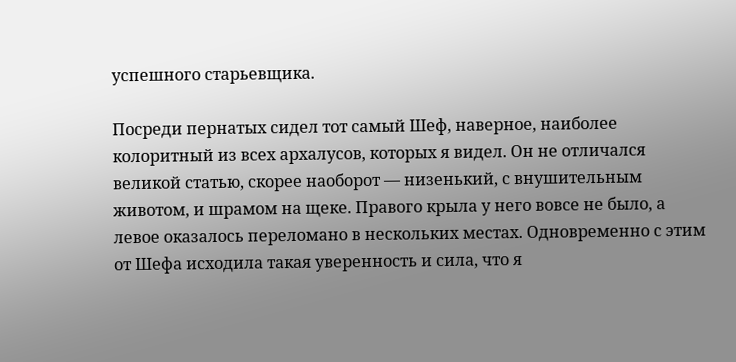успешного старьевщика.

Посреди пернатых сидел тот самый Шеф, наверное, наиболее колоритный из всех архалусов, которых я видел. Он не отличался великой статью, скорее наоборот — низенький, с внушительным животом, и шрамом на щеке. Правого крыла у него вовсе не было, а левое оказалось переломано в нескольких местах. Одновременно с этим от Шефа исходила такая уверенность и сила, что я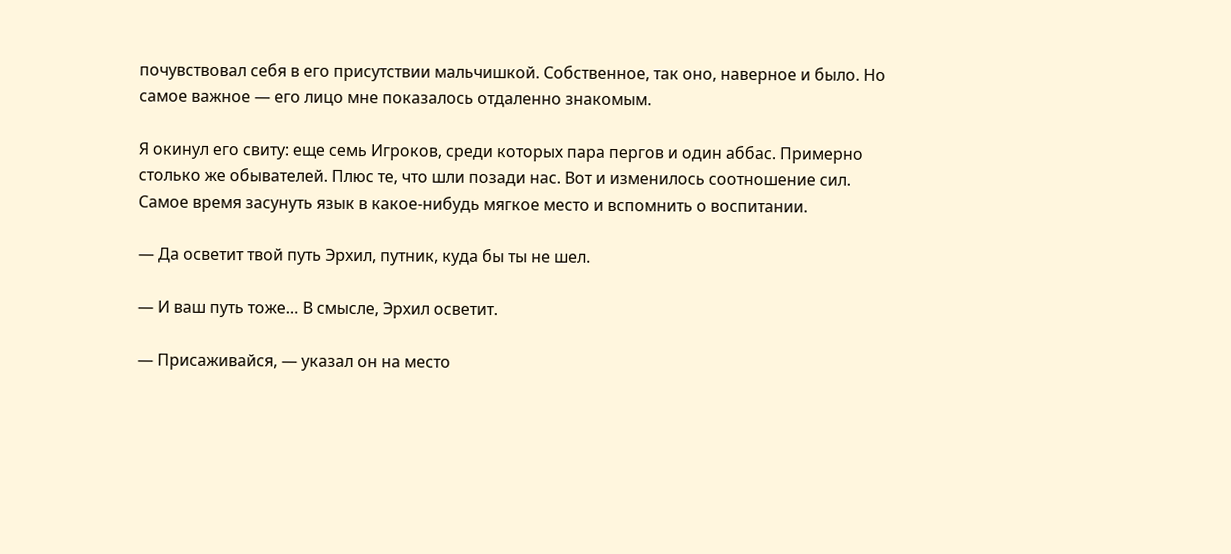почувствовал себя в его присутствии мальчишкой. Собственное, так оно, наверное и было. Но самое важное — его лицо мне показалось отдаленно знакомым.

Я окинул его свиту: еще семь Игроков, среди которых пара пергов и один аббас. Примерно столько же обывателей. Плюс те, что шли позади нас. Вот и изменилось соотношение сил. Самое время засунуть язык в какое-нибудь мягкое место и вспомнить о воспитании.

— Да осветит твой путь Эрхил, путник, куда бы ты не шел.

— И ваш путь тоже… В смысле, Эрхил осветит.

— Присаживайся, — указал он на место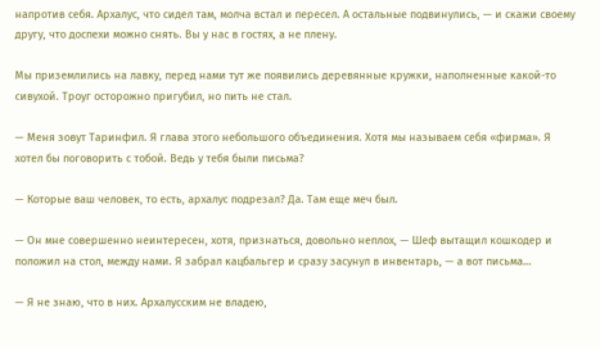напротив себя. Архалус, что сидел там, молча встал и пересел. А остальные подвинулись, — и скажи своему другу, что доспехи можно снять. Вы у нас в гостях, а не плену.

Мы приземлились на лавку, перед нами тут же появились деревянные кружки, наполненные какой-то сивухой. Троуг осторожно пригубил, но пить не стал.

— Меня зовут Таринфил. Я глава этого небольшого объединения. Хотя мы называем себя «фирма». Я хотел бы поговорить с тобой. Ведь у тебя были письма?

— Которые ваш человек, то есть, архалус подрезал? Да. Там еще меч был.

— Он мне совершенно неинтересен, хотя, признаться, довольно неплох, — Шеф вытащил кошкодер и положил на стол, между нами. Я забрал кацбальгер и сразу засунул в инвентарь, — а вот письма…

— Я не знаю, что в них. Архалусским не владею,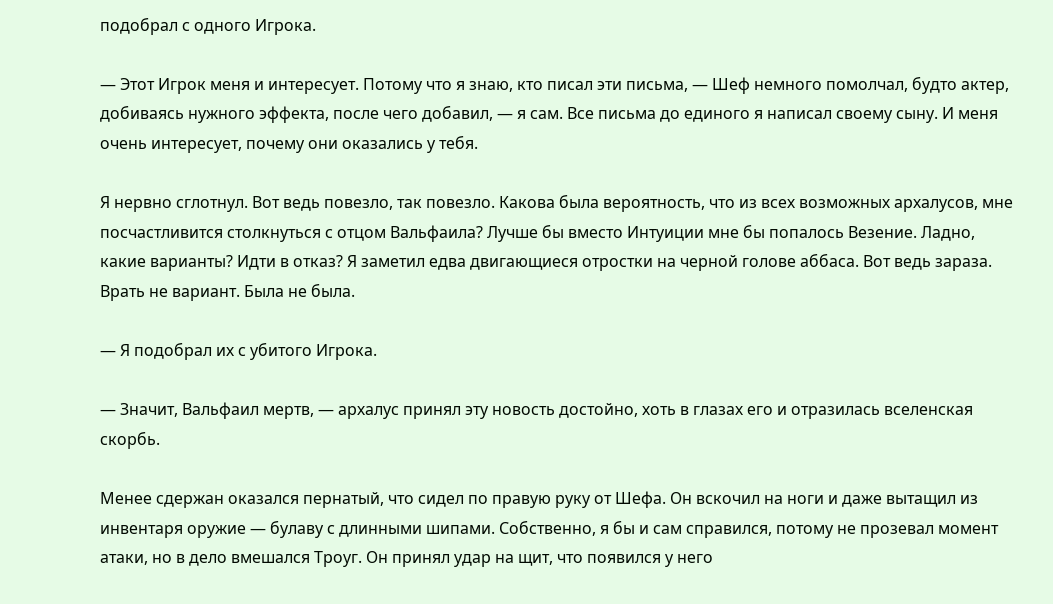подобрал с одного Игрока.

— Этот Игрок меня и интересует. Потому что я знаю, кто писал эти письма, — Шеф немного помолчал, будто актер, добиваясь нужного эффекта, после чего добавил, — я сам. Все письма до единого я написал своему сыну. И меня очень интересует, почему они оказались у тебя.

Я нервно сглотнул. Вот ведь повезло, так повезло. Какова была вероятность, что из всех возможных архалусов, мне посчастливится столкнуться с отцом Вальфаила? Лучше бы вместо Интуиции мне бы попалось Везение. Ладно, какие варианты? Идти в отказ? Я заметил едва двигающиеся отростки на черной голове аббаса. Вот ведь зараза. Врать не вариант. Была не была.

— Я подобрал их с убитого Игрока.

— Значит, Вальфаил мертв, — архалус принял эту новость достойно, хоть в глазах его и отразилась вселенская скорбь.

Менее сдержан оказался пернатый, что сидел по правую руку от Шефа. Он вскочил на ноги и даже вытащил из инвентаря оружие — булаву с длинными шипами. Собственно, я бы и сам справился, потому не прозевал момент атаки, но в дело вмешался Троуг. Он принял удар на щит, что появился у него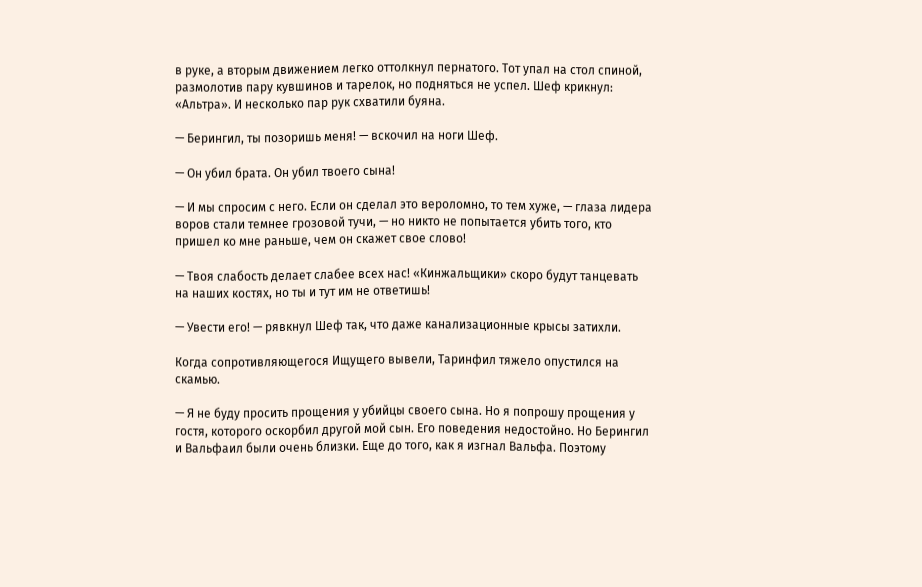в руке, а вторым движением легко оттолкнул пернатого. Тот упал на стол спиной, размолотив пару кувшинов и тарелок, но подняться не успел. Шеф крикнул: «Альтра». И несколько пар рук схватили буяна.

— Берингил, ты позоришь меня! — вскочил на ноги Шеф.

— Он убил брата. Он убил твоего сына!

— И мы спросим с него. Если он сделал это вероломно, то тем хуже, — глаза лидера воров стали темнее грозовой тучи, — но никто не попытается убить того, кто пришел ко мне раньше, чем он скажет свое слово!

— Твоя слабость делает слабее всех нас! «Кинжальщики» скоро будут танцевать на наших костях, но ты и тут им не ответишь!

— Увести его! — рявкнул Шеф так, что даже канализационные крысы затихли.

Когда сопротивляющегося Ищущего вывели, Таринфил тяжело опустился на скамью.

— Я не буду просить прощения у убийцы своего сына. Но я попрошу прощения у гостя, которого оскорбил другой мой сын. Его поведения недостойно. Но Берингил и Вальфаил были очень близки. Еще до того, как я изгнал Вальфа. Поэтому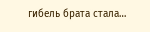гибель брата стала…